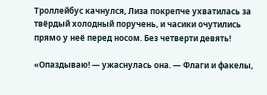Троллейбус качнулся, Лиза покрепче ухватилась за твёрдый холодный поручень, и часики очутились прямо у неё перед носом. Без четверти девять!

«Опаздываю! — ужаснулась она. — Флаги и факелы,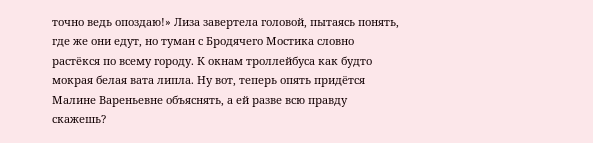точно ведь опоздаю!» Лиза завертела головой, пытаясь понять, где же они едут, но туман с Бродячего Мостика словно растёкся по всему городу. К окнам троллейбуса как будто мокрая белая вата липла. Ну вот, теперь опять придётся Малине Вареньевне объяснять, а ей разве всю правду скажешь?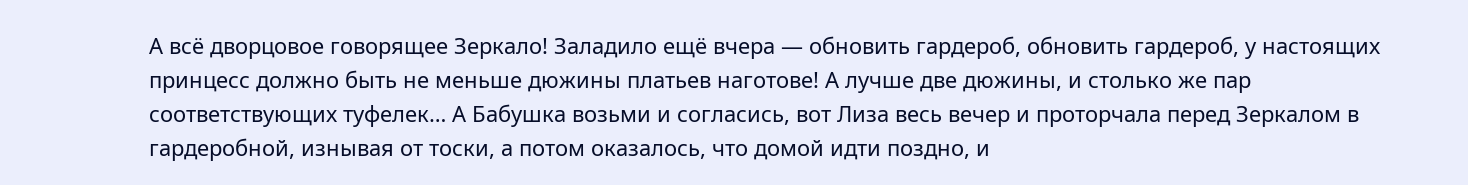А всё дворцовое говорящее Зеркало! Заладило ещё вчера — обновить гардероб, обновить гардероб, у настоящих принцесс должно быть не меньше дюжины платьев наготове! А лучше две дюжины, и столько же пар соответствующих туфелек… А Бабушка возьми и согласись, вот Лиза весь вечер и проторчала перед Зеркалом в гардеробной, изнывая от тоски, а потом оказалось, что домой идти поздно, и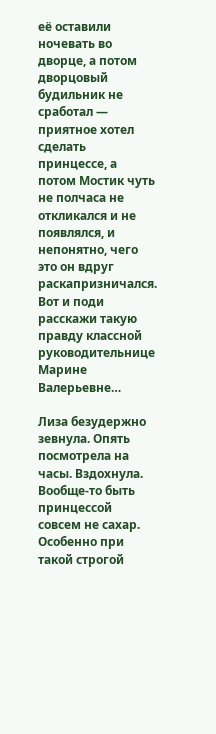её оставили ночевать во дворце, а потом дворцовый будильник не сработал — приятное хотел сделать принцессе, а потом Мостик чуть не полчаса не откликался и не появлялся, и непонятно, чего это он вдруг раскапризничался. Вот и поди расскажи такую правду классной руководительнице Марине Валерьевне…

Лиза безудержно зевнула. Опять посмотрела на часы. Вздохнула. Вообще-то быть принцессой совсем не сахар. Особенно при такой строгой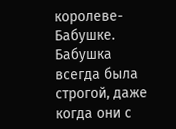королеве-Бабушке. Бабушка всегда была строгой, даже когда они с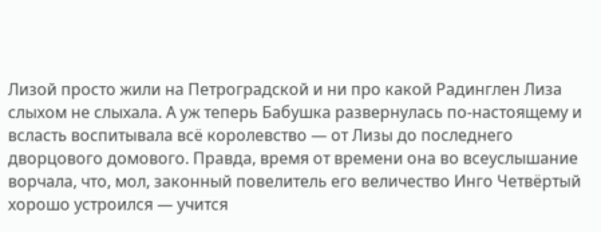Лизой просто жили на Петроградской и ни про какой Радинглен Лиза слыхом не слыхала. А уж теперь Бабушка развернулась по-настоящему и всласть воспитывала всё королевство — от Лизы до последнего дворцового домового. Правда, время от времени она во всеуслышание ворчала, что, мол, законный повелитель его величество Инго Четвёртый хорошо устроился — учится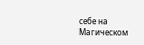себе на Магическом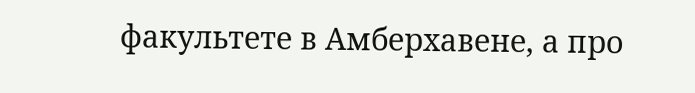факультете в Амберхавене, а про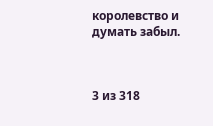королевство и думать забыл.



3 из 318